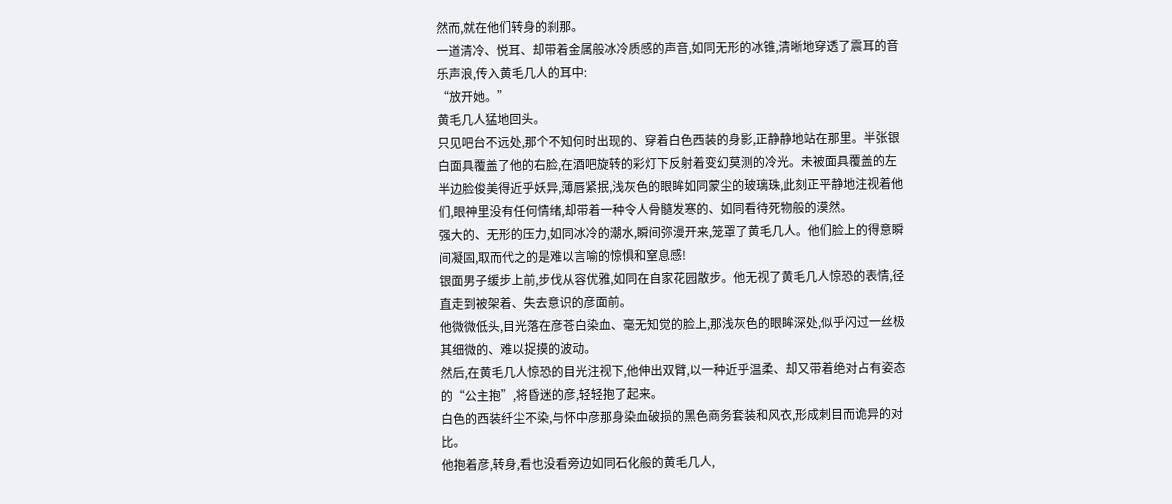然而,就在他们转身的刹那。
一道清冷、悦耳、却带着金属般冰冷质感的声音,如同无形的冰锥,清晰地穿透了震耳的音乐声浪,传入黄毛几人的耳中:
“放开她。”
黄毛几人猛地回头。
只见吧台不远处,那个不知何时出现的、穿着白色西装的身影,正静静地站在那里。半张银白面具覆盖了他的右脸,在酒吧旋转的彩灯下反射着变幻莫测的冷光。未被面具覆盖的左半边脸俊美得近乎妖异,薄唇紧抿,浅灰色的眼眸如同蒙尘的玻璃珠,此刻正平静地注视着他们,眼神里没有任何情绪,却带着一种令人骨髓发寒的、如同看待死物般的漠然。
强大的、无形的压力,如同冰冷的潮水,瞬间弥漫开来,笼罩了黄毛几人。他们脸上的得意瞬间凝固,取而代之的是难以言喻的惊惧和窒息感!
银面男子缓步上前,步伐从容优雅,如同在自家花园散步。他无视了黄毛几人惊恐的表情,径直走到被架着、失去意识的彦面前。
他微微低头,目光落在彦苍白染血、毫无知觉的脸上,那浅灰色的眼眸深处,似乎闪过一丝极其细微的、难以捉摸的波动。
然后,在黄毛几人惊恐的目光注视下,他伸出双臂,以一种近乎温柔、却又带着绝对占有姿态的“公主抱”,将昏迷的彦,轻轻抱了起来。
白色的西装纤尘不染,与怀中彦那身染血破损的黑色商务套装和风衣,形成刺目而诡异的对比。
他抱着彦,转身,看也没看旁边如同石化般的黄毛几人,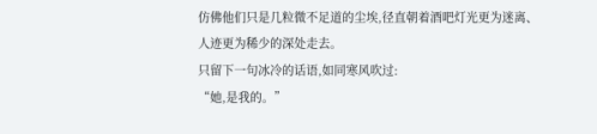仿佛他们只是几粒微不足道的尘埃,径直朝着酒吧灯光更为迷离、人迹更为稀少的深处走去。
只留下一句冰冷的话语,如同寒风吹过:
“她,是我的。”